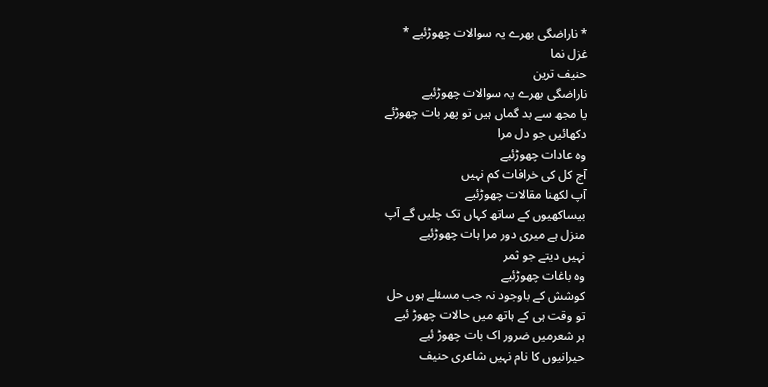* ناراضگی بھرے یہ سوالات چھوڑئیے *
غزل نما
حنیف ترین
ناراضگی بھرے یہ سوالات چھوڑئیے
یا مجھ سے بد گماں ہیں تو پھر بات چھوڑئے
دکھائیں جو دل مرا
وہ عادات چھوڑئیے
آج کل کی خرافات کم نہیں
آپ لکھنا مقالات چھوڑئیے
بیساکھیوں کے ساتھ کہاں تک چلیں گے آپ
منزل ہے میری دور مرا ہات چھوڑئیے
نہیں دیتے جو ثمر
وہ باغات چھوڑئیے
کوشش کے باوجود نہ جب مسئلے ہوں حل
تو وقت ہی کے ہاتھ میں حالات چھوڑ ئیے
ہر شعرمیں ضرور اک بات چھوڑ ئیے
حیرانیوں کا نام نہیں شاعری حنیف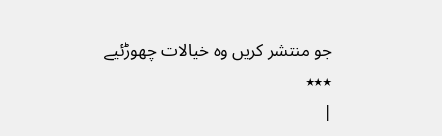جو منتشر کریں وہ خیالات چھوڑئیے
٭٭٭
|